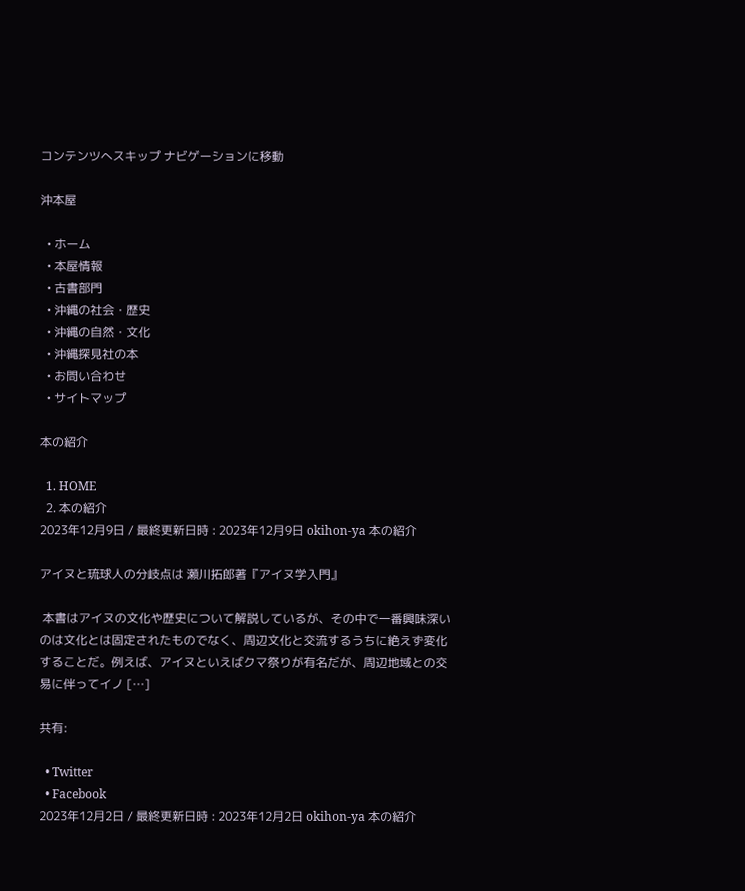コンテンツへスキップ ナビゲーションに移動

沖本屋

  • ホーム
  • 本屋情報
  • 古書部門
  • 沖縄の社会・歴史
  • 沖縄の自然・文化
  • 沖縄探見社の本
  • お問い合わせ
  • サイトマップ

本の紹介

  1. HOME
  2. 本の紹介
2023年12月9日 / 最終更新日時 : 2023年12月9日 okihon-ya 本の紹介

アイヌと琉球人の分岐点は 瀬川拓郎著『アイヌ学入門』

 本書はアイヌの文化や歴史について解説しているが、その中で一番興味深いのは文化とは固定されたものでなく、周辺文化と交流するうちに絶えず変化することだ。例えば、アイヌといえばクマ祭りが有名だが、周辺地域との交易に伴ってイノ […]

共有:

  • Twitter
  • Facebook
2023年12月2日 / 最終更新日時 : 2023年12月2日 okihon-ya 本の紹介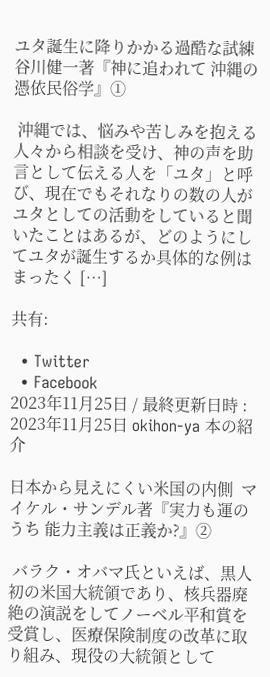ユタ誕生に降りかかる過酷な試練  谷川健一著『神に追われて 沖縄の憑依民俗学』①

 沖縄では、悩みや苦しみを抱える人々から相談を受け、神の声を助言として伝える人を「ユタ」と呼び、現在でもそれなりの数の人がユタとしての活動をしていると聞いたことはあるが、どのようにしてユタが誕生するか具体的な例はまったく […]

共有:

  • Twitter
  • Facebook
2023年11月25日 / 最終更新日時 : 2023年11月25日 okihon-ya 本の紹介

日本から見えにくい米国の内側  マイケル・サンデル著『実力も運のうち 能力主義は正義か?』②

 バラク・オバマ氏といえば、黒人初の米国大統領であり、核兵器廃絶の演説をしてノーベル平和賞を受賞し、医療保険制度の改革に取り組み、現役の大統領として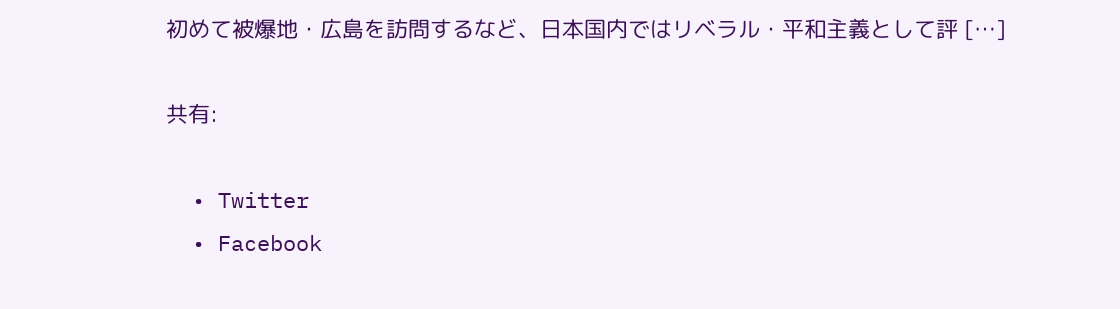初めて被爆地・広島を訪問するなど、日本国内ではリベラル・平和主義として評 […]

共有:

  • Twitter
  • Facebook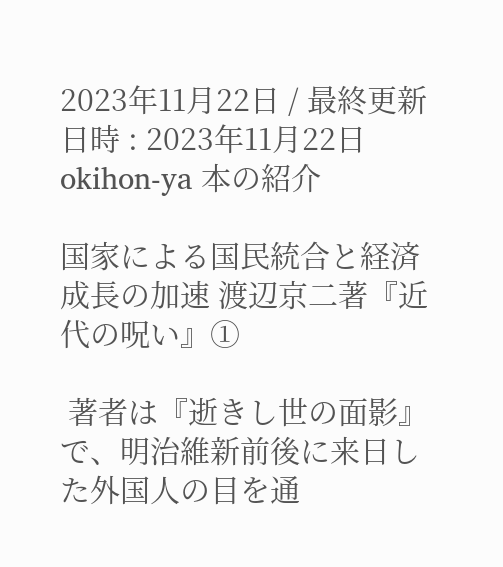2023年11月22日 / 最終更新日時 : 2023年11月22日 okihon-ya 本の紹介

国家による国民統合と経済成長の加速 渡辺京二著『近代の呪い』①

 著者は『逝きし世の面影』で、明治維新前後に来日した外国人の目を通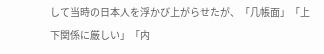して当時の日本人を浮かび上がらせたが、「几帳面」「上下関係に厳しい」「内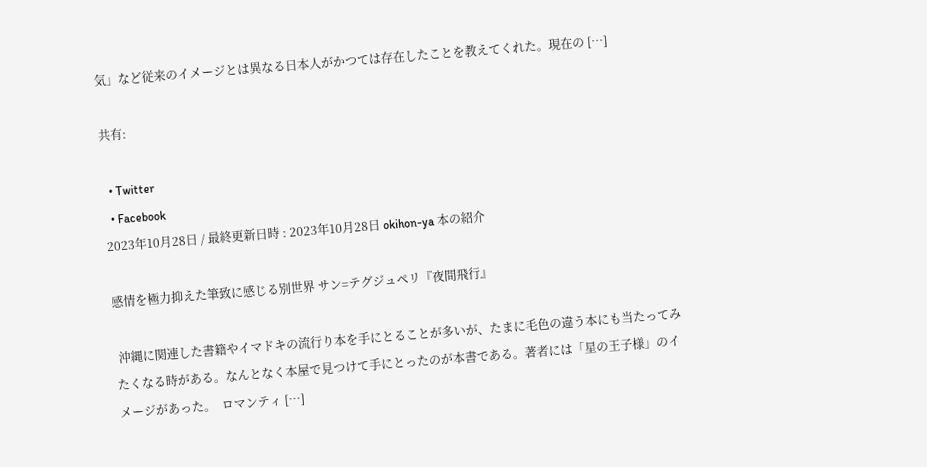気」など従来のイメージとは異なる日本人がかつては存在したことを教えてくれた。現在の […]

共有:

  • Twitter
  • Facebook
2023年10月28日 / 最終更新日時 : 2023年10月28日 okihon-ya 本の紹介

感情を極力抑えた筆致に感じる別世界 サン=テグジュペリ『夜間飛行』

 沖縄に関連した書籍やイマドキの流行り本を手にとることが多いが、たまに毛色の違う本にも当たってみたくなる時がある。なんとなく本屋で見つけて手にとったのが本書である。著者には「星の王子様」のイメージがあった。  ロマンティ […]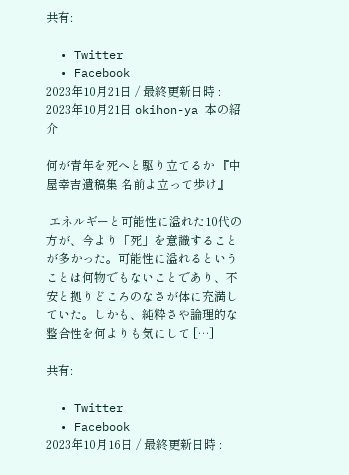共有:

  • Twitter
  • Facebook
2023年10月21日 / 最終更新日時 : 2023年10月21日 okihon-ya 本の紹介

何が青年を死へと駆り立てるか 『中屋幸吉遺稿集 名前よ立って歩け』

 エネルギーと可能性に溢れた10代の方が、今より「死」を意識することが多かった。可能性に溢れるということは何物でもないことであり、不安と拠りどころのなさが体に充満していた。しかも、純粋さや論理的な整合性を何よりも気にして […]

共有:

  • Twitter
  • Facebook
2023年10月16日 / 最終更新日時 :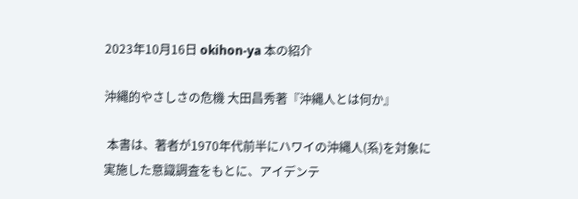2023年10月16日 okihon-ya 本の紹介

沖縄的やさしさの危機 大田昌秀著『沖縄人とは何か』

 本書は、著者が1970年代前半にハワイの沖縄人(系)を対象に実施した意識調査をもとに、アイデンテ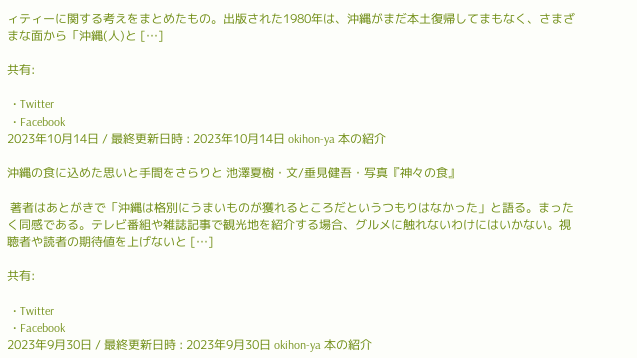ィティーに関する考えをまとめたもの。出版された1980年は、沖縄がまだ本土復帰してまもなく、さまざまな面から「沖縄(人)と […]

共有:

  • Twitter
  • Facebook
2023年10月14日 / 最終更新日時 : 2023年10月14日 okihon-ya 本の紹介

沖縄の食に込めた思いと手間をさらりと 池澤夏樹・文/垂見健吾・写真『神々の食』

 著者はあとがきで「沖縄は格別にうまいものが獲れるところだというつもりはなかった」と語る。まったく同感である。テレビ番組や雑誌記事で観光地を紹介する場合、グルメに触れないわけにはいかない。視聴者や読者の期待値を上げないと […]

共有:

  • Twitter
  • Facebook
2023年9月30日 / 最終更新日時 : 2023年9月30日 okihon-ya 本の紹介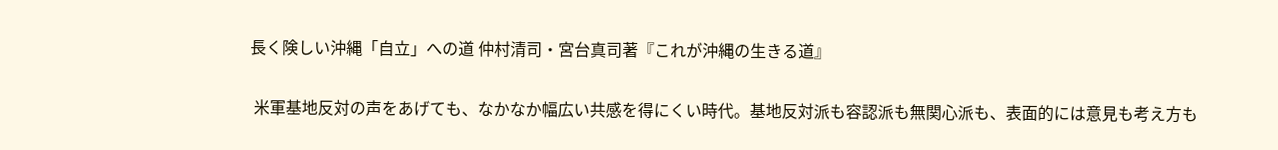長く険しい沖縄「自立」への道 仲村清司・宮台真司著『これが沖縄の生きる道』

 米軍基地反対の声をあげても、なかなか幅広い共感を得にくい時代。基地反対派も容認派も無関心派も、表面的には意見も考え方も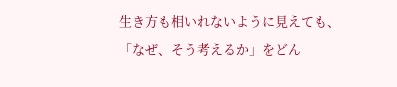生き方も相いれないように見えても、「なぜ、そう考えるか」をどん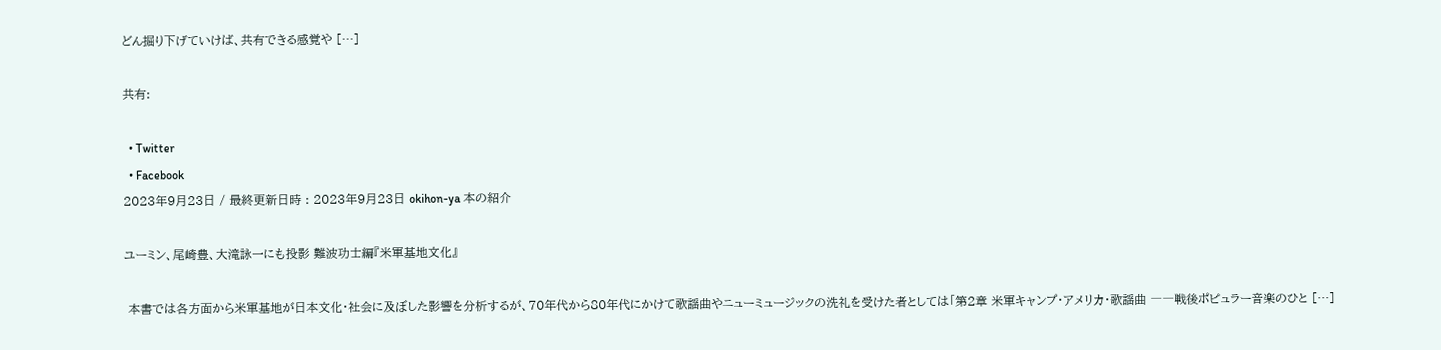どん掘り下げていけば、共有できる感覚や […]

共有:

  • Twitter
  • Facebook
2023年9月23日 / 最終更新日時 : 2023年9月23日 okihon-ya 本の紹介

ユーミン、尾崎豊、大滝詠一にも投影 難波功士編『米軍基地文化』

 本書では各方面から米軍基地が日本文化・社会に及ぼした影響を分析するが、70年代から80年代にかけて歌謡曲やニューミュージックの洗礼を受けた者としては「第2章 米軍キャンプ・アメリカ・歌謡曲 ――戦後ポピュラー音楽のひと […]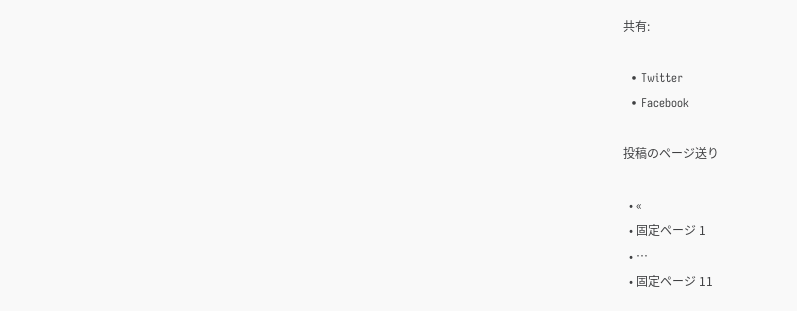共有:

  • Twitter
  • Facebook

投稿のページ送り

  • «
  • 固定ページ 1
  • …
  • 固定ページ 11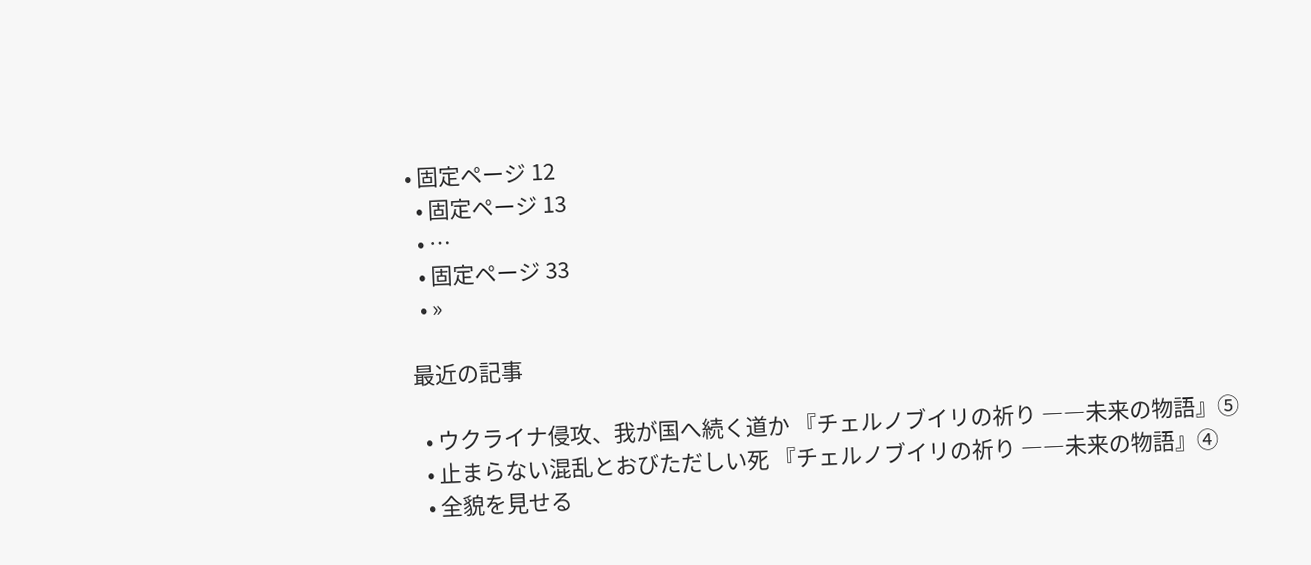• 固定ページ 12
  • 固定ページ 13
  • …
  • 固定ページ 33
  • »

最近の記事

  • ウクライナ侵攻、我が国へ続く道か 『チェルノブイリの祈り ――未来の物語』⑤
  • 止まらない混乱とおびただしい死 『チェルノブイリの祈り ――未来の物語』④
  • 全貌を見せる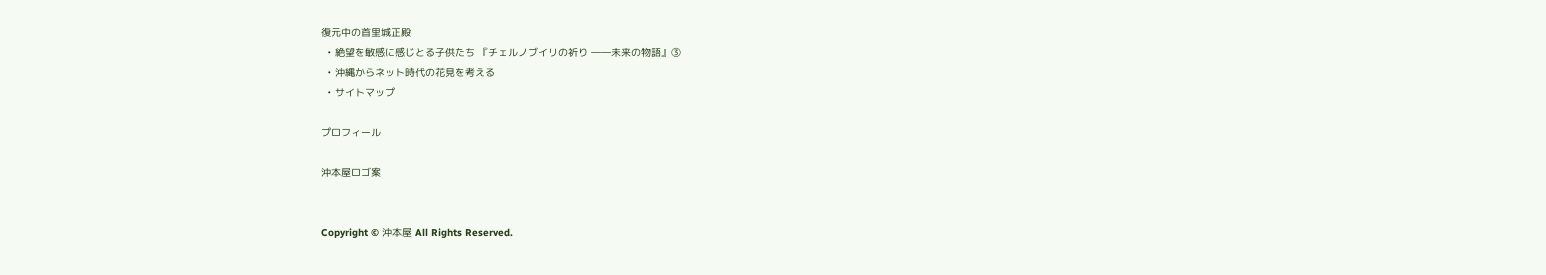復元中の首里城正殿
  • 絶望を敏感に感じとる子供たち 『チェルノブイリの祈り ――未来の物語』③
  • 沖縄からネット時代の花見を考える
  • サイトマップ

プロフィール

沖本屋ロゴ案


Copyright © 沖本屋 All Rights Reserved.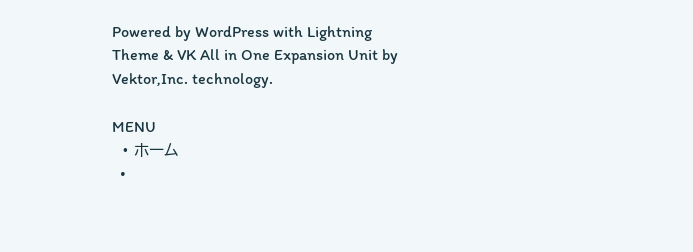Powered by WordPress with Lightning Theme & VK All in One Expansion Unit by Vektor,Inc. technology.

MENU
  • ホーム
  •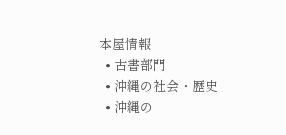本屋情報
  • 古書部門
  • 沖縄の社会・歴史
  • 沖縄の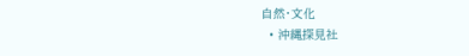自然・文化
  • 沖縄探見社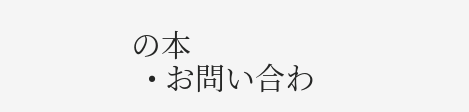の本
  • お問い合わ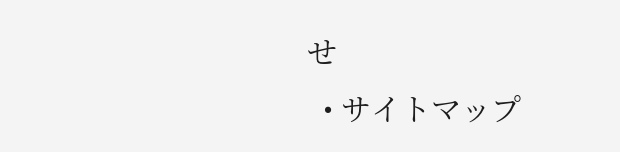せ
  • サイトマップ